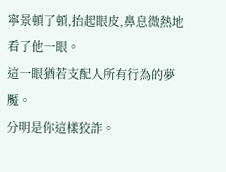寧景頓了頓,抬起眼皮,鼻息微熱地看了他一眼。
這一眼猶若支配人所有行為的夢魘。
分明是你這樣狡詐。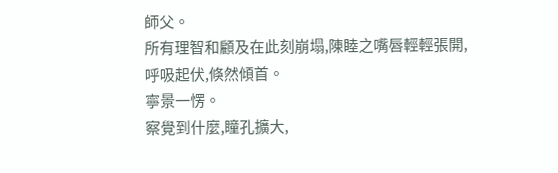師父。
所有理智和顧及在此刻崩塌,陳睦之嘴唇輕輕張開,呼吸起伏,倏然傾首。
寧景一愣。
察覺到什麼,瞳孔擴大,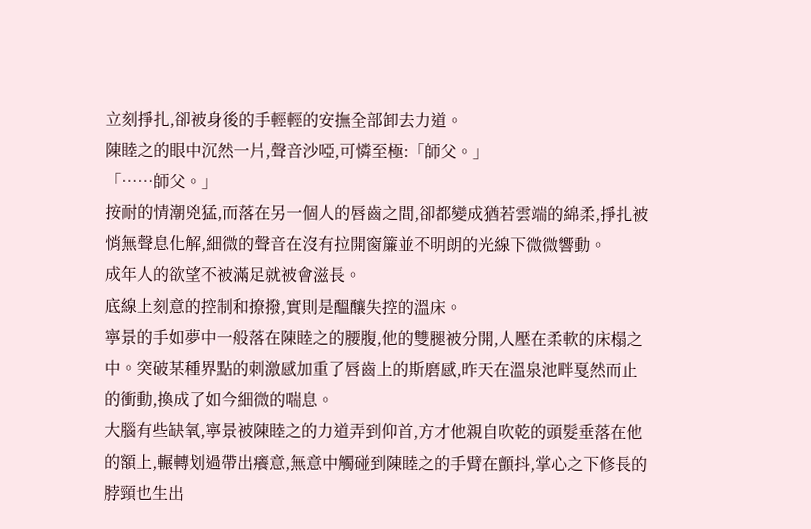立刻掙扎,卻被身後的手輕輕的安撫全部卸去力道。
陳睦之的眼中沉然一片,聲音沙啞,可憐至極:「師父。」
「……師父。」
按耐的情潮兇猛,而落在另一個人的唇齒之間,卻都變成猶若雲端的綿柔,掙扎被悄無聲息化解,細微的聲音在沒有拉開窗簾並不明朗的光線下微微響動。
成年人的欲望不被滿足就被會滋長。
底線上刻意的控制和撩撥,實則是醞釀失控的溫床。
寧景的手如夢中一般落在陳睦之的腰腹,他的雙腿被分開,人壓在柔軟的床榻之中。突破某種界點的刺激感加重了唇齒上的斯磨感,昨天在溫泉池畔戛然而止的衝動,換成了如今細微的喘息。
大腦有些缺氧,寧景被陳睦之的力道弄到仰首,方才他親自吹乾的頭髮垂落在他的額上,輾轉划過帶出癢意,無意中觸碰到陳睦之的手臂在顫抖,掌心之下修長的脖頸也生出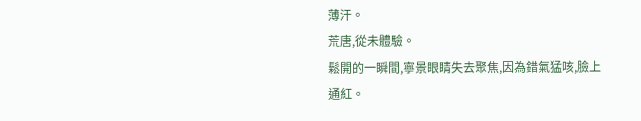薄汗。
荒唐,從未體驗。
鬆開的一瞬間,寧景眼睛失去聚焦,因為錯氣猛咳,臉上通紅。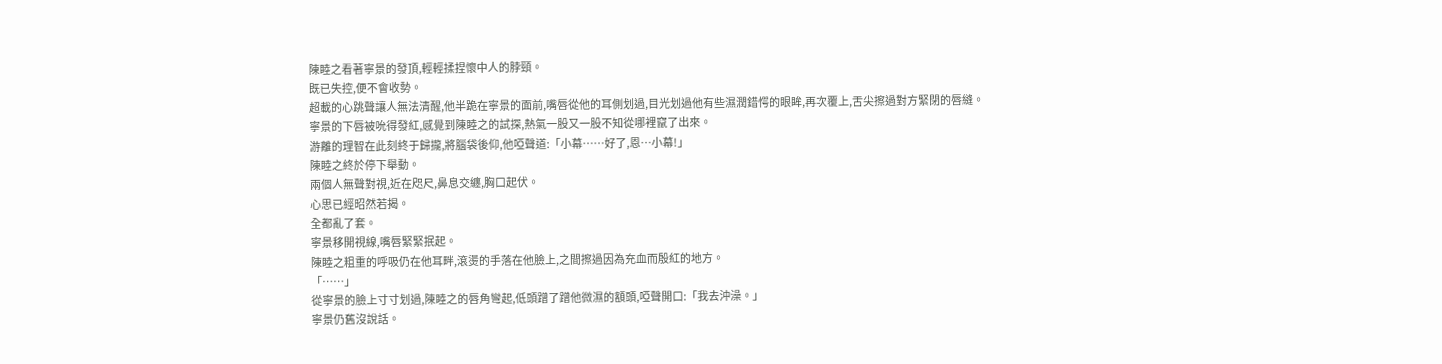陳睦之看著寧景的發頂,輕輕揉捏懷中人的脖頸。
既已失控,便不會收勢。
超載的心跳聲讓人無法清醒,他半跪在寧景的面前,嘴唇從他的耳側划過,目光划過他有些濕潤錯愕的眼眸,再次覆上,舌尖擦過對方緊閉的唇縫。
寧景的下唇被吮得發紅,感覺到陳睦之的試探,熱氣一股又一股不知從哪裡竄了出來。
游離的理智在此刻終于歸攏,將腦袋後仰,他啞聲道:「小幕……好了,恩…小幕!」
陳睦之終於停下舉動。
兩個人無聲對視,近在咫尺,鼻息交纏,胸口起伏。
心思已經昭然若揭。
全都亂了套。
寧景移開視線,嘴唇緊緊抿起。
陳睦之粗重的呼吸仍在他耳畔,滾燙的手落在他臉上,之間擦過因為充血而殷紅的地方。
「……」
從寧景的臉上寸寸划過,陳睦之的唇角彎起,低頭蹭了蹭他微濕的額頭,啞聲開口:「我去沖澡。」
寧景仍舊沒說話。